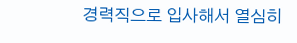경력직으로 입사해서 열심히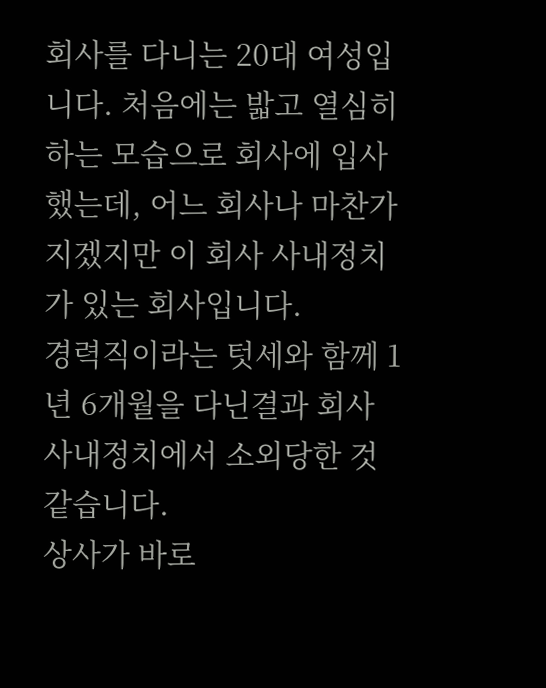회사를 다니는 20대 여성입니다. 처음에는 밟고 열심히 하는 모습으로 회사에 입사 했는데, 어느 회사나 마찬가지겠지만 이 회사 사내정치가 있는 회사입니다.
경력직이라는 텃세와 함께 1년 6개월을 다닌결과 회사 사내정치에서 소외당한 것 같습니다.
상사가 바로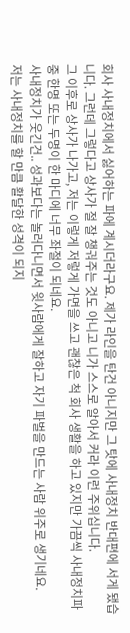회사 사내정치에서 싫어하는 파에 계시더라구요. 제가 라인을 탄건 아니지만 그 탓에 사내정치 반대편에 서게 됐습니다. 그런데 그렇다고 상사가 절 잘 챙궈주는 것도 아니고 니가 스스로 알아서 커라 이런 주위십니다.
그 이후로 상사가 나가고, 저는 이렇게 저렇게 가면을 쓰고 괜찮은 척 회사 생활을 하고 있지만 가끔씩 사내정치파 중 한명 또는 두명이 한 마디에 너무 좌절이 되네요.
사내정치가 웃긴건.. 성과보다는 놀러다니면서 윗사람에게 잘하고 자기 파벌을 만드는 사람 위주로 생기네요.
저는 사내정치를 할 만큼 활달한 성격이 되지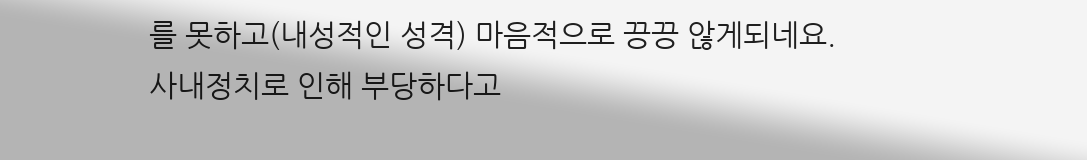를 못하고(내성적인 성격) 마음적으로 끙끙 않게되네요.
사내정치로 인해 부당하다고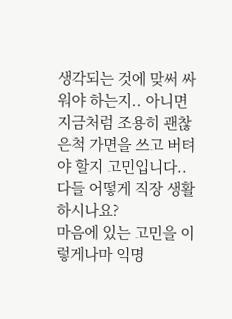생각되는 것에 맞써 싸워야 하는지.. 아니면 지금처럼 조용히 괜찮은척 가면을 쓰고 버텨야 할지 고민입니다..
다들 어떻게 직장 생활 하시나요?
마음에 있는 고민을 이렇게나마 익명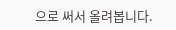으로 써서 올려봅니다.